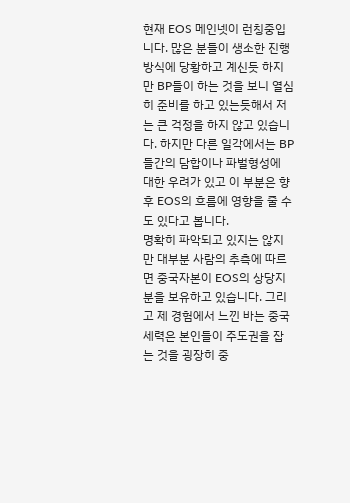현재 EOS 메인넷이 런칭중입니다. 많은 분들이 생소한 진행방식에 당황하고 계신듯 하지만 BP들이 하는 것을 보니 열심히 준비를 하고 있는듯해서 저는 큰 걱정을 하지 않고 있습니다. 하지만 다른 일각에서는 BP들간의 담합이나 파벌형성에 대한 우려가 있고 이 부분은 향후 EOS의 흐름에 영향을 줄 수도 있다고 봅니다.
명확히 파악되고 있지는 않지만 대부분 사람의 추측에 따르면 중국자본이 EOS의 상당지분을 보유하고 있습니다. 그리고 제 경험에서 느낀 바는 중국세력은 본인들이 주도권을 잡는 것을 굉장히 중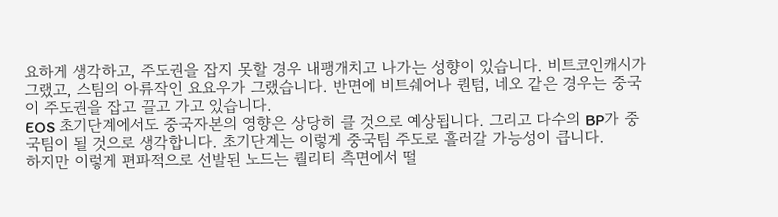요하게 생각하고, 주도권을 잡지 못할 경우 내팽개치고 나가는 성향이 있습니다. 비트코인캐시가 그랬고, 스팀의 아류작인 요요우가 그랬습니다. 반면에 비트쉐어나 퀀텀, 네오 같은 경우는 중국이 주도권을 잡고 끌고 가고 있습니다.
EOS 초기단계에서도 중국자본의 영향은 상당히 클 것으로 예상됩니다. 그리고 다수의 BP가 중국팀이 될 것으로 생각합니다. 초기단계는 이렇게 중국팀 주도로 흘러갈 가능성이 큽니다.
하지만 이렇게 편파적으로 선발된 노드는 퀄리티 측면에서 떨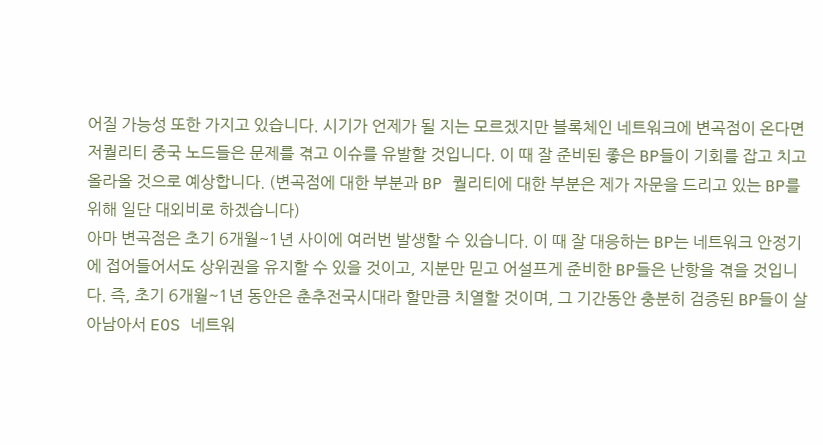어질 가능성 또한 가지고 있습니다. 시기가 언제가 될 지는 모르겠지만 블록체인 네트워크에 변곡점이 온다면 저퀄리티 중국 노드들은 문제를 겪고 이슈를 유발할 것입니다. 이 때 잘 준비된 좋은 BP들이 기회를 잡고 치고 올라올 것으로 예상합니다. (변곡점에 대한 부분과 BP 퀄리티에 대한 부분은 제가 자문을 드리고 있는 BP를 위해 일단 대외비로 하겠습니다)
아마 변곡점은 초기 6개월~1년 사이에 여러번 발생할 수 있습니다. 이 때 잘 대응하는 BP는 네트워크 안정기에 접어들어서도 상위권을 유지할 수 있을 것이고, 지분만 믿고 어설프게 준비한 BP들은 난항을 겪을 것입니다. 즉, 초기 6개월~1년 동안은 춘추전국시대라 할만큼 치열할 것이며, 그 기간동안 충분히 검증된 BP들이 살아남아서 EOS 네트워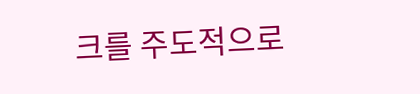크를 주도적으로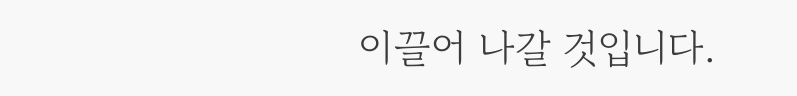이끌어 나갈 것입니다.